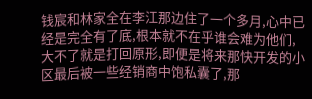钱宸和林家全在李江那边住了一个多月,心中已经是完全有了底,根本就不在乎谁会难为他们,大不了就是打回原形,即便是将来那快开发的小区最后被一些经销商中饱私囊了,那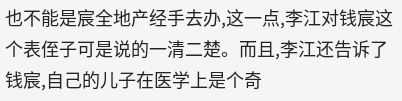也不能是宸全地产经手去办,这一点,李江对钱宸这个表侄子可是说的一清二楚。而且,李江还告诉了钱宸,自己的儿子在医学上是个奇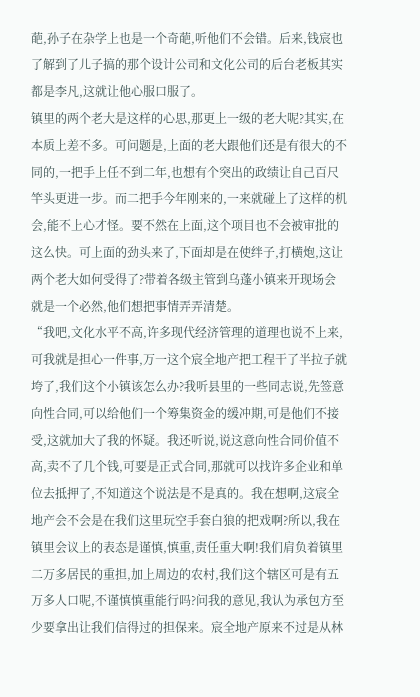葩,孙子在杂学上也是一个奇葩,听他们不会错。后来,钱宸也了解到了儿子搞的那个设计公司和文化公司的后台老板其实都是李凡,这就让他心服口服了。
镇里的两个老大是这样的心思,那更上一级的老大呢?其实,在本质上差不多。可问题是,上面的老大跟他们还是有很大的不同的,一把手上任不到二年,也想有个突出的政绩让自己百尺竿头更进一步。而二把手今年刚来的,一来就碰上了这样的机会,能不上心才怪。要不然在上面,这个项目也不会被审批的这么快。可上面的劲头来了,下面却是在使绊子,打横炮,这让两个老大如何受得了?带着各级主管到乌蓬小镇来开现场会就是一个必然,他们想把事情弄弄清楚。
“我吧,文化水平不高,许多现代经济管理的道理也说不上来,可我就是担心一件事,万一这个宸全地产把工程干了半拉子就垮了,我们这个小镇该怎么办?我听县里的一些同志说,先签意向性合同,可以给他们一个筹集资金的缓冲期,可是他们不接受,这就加大了我的怀疑。我还听说,说这意向性合同价值不高,卖不了几个钱,可要是正式合同,那就可以找许多企业和单位去抵押了,不知道这个说法是不是真的。我在想啊,这宸全地产会不会是在我们这里玩空手套白狼的把戏啊?所以,我在镇里会议上的表态是谨慎,慎重,责任重大啊!我们肩负着镇里二万多居民的重担,加上周边的农村,我们这个辖区可是有五万多人口呢,不谨慎慎重能行吗?问我的意见,我认为承包方至少要拿出让我们信得过的担保来。宸全地产原来不过是从林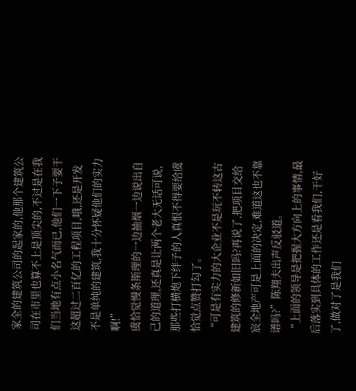家全的建筑公司的起家的,他那个建筑公司在市里也算不上是顶尖的,不过是在我们当地有点小名气而已,他们一下子要干这超过二百亿的工程项目,哦,还是开发不是单纯的建筑,我十分怀疑他们的实力啊!”
虞恰觉慢条斯理的一边抽烟一边说出自己的道理,还真是让两个老大无话可说,那些打横炮下绊子的人真恨不得要给虞恰觉点赞打勾了。
“可是有实力的大企业不是玩不转这古建筑的修新如旧吗?再说了,把项目交给宸全地产可是上面的决定,难道这也不靠谱吗?”陈翔夫出声反驳道。
“上面的领导是把握大方向上的事情,最后落实到具体的工作还是看我们,干好了,做对了是我们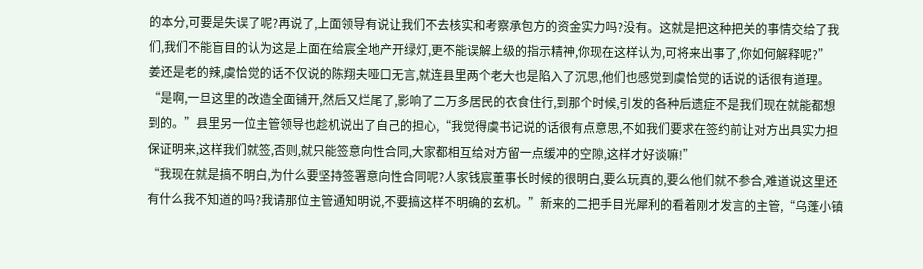的本分,可要是失误了呢?再说了,上面领导有说让我们不去核实和考察承包方的资金实力吗?没有。这就是把这种把关的事情交给了我们,我们不能盲目的认为这是上面在给宸全地产开绿灯,更不能误解上级的指示精神,你现在这样认为,可将来出事了,你如何解释呢?”
姜还是老的辣,虞恰觉的话不仅说的陈翔夫哑口无言,就连县里两个老大也是陷入了沉思,他们也感觉到虞恰觉的话说的话很有道理。
“是啊,一旦这里的改造全面铺开,然后又烂尾了,影响了二万多居民的衣食住行,到那个时候,引发的各种后遗症不是我们现在就能都想到的。”县里另一位主管领导也趁机说出了自己的担心,“我觉得虞书记说的话很有点意思,不如我们要求在签约前让对方出具实力担保证明来,这样我们就签,否则,就只能签意向性合同,大家都相互给对方留一点缓冲的空隙,这样才好谈嘛!”
“我现在就是搞不明白,为什么要坚持签署意向性合同呢?人家钱宸董事长时候的很明白,要么玩真的,要么他们就不参合,难道说这里还有什么我不知道的吗?我请那位主管通知明说,不要搞这样不明确的玄机。”新来的二把手目光犀利的看着刚才发言的主管,“乌蓬小镇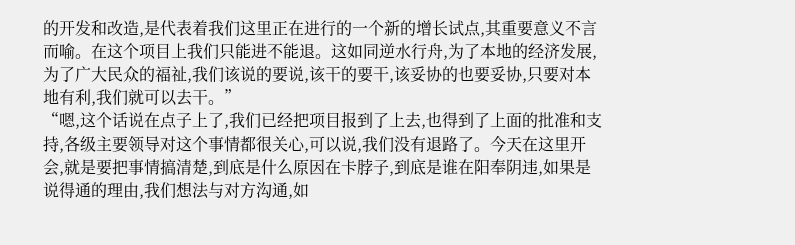的开发和改造,是代表着我们这里正在进行的一个新的增长试点,其重要意义不言而喻。在这个项目上我们只能进不能退。这如同逆水行舟,为了本地的经济发展,为了广大民众的福祉,我们该说的要说,该干的要干,该妥协的也要妥协,只要对本地有利,我们就可以去干。”
“嗯,这个话说在点子上了,我们已经把项目报到了上去,也得到了上面的批准和支持,各级主要领导对这个事情都很关心,可以说,我们没有退路了。今天在这里开会,就是要把事情搞清楚,到底是什么原因在卡脖子,到底是谁在阳奉阴违,如果是说得通的理由,我们想法与对方沟通,如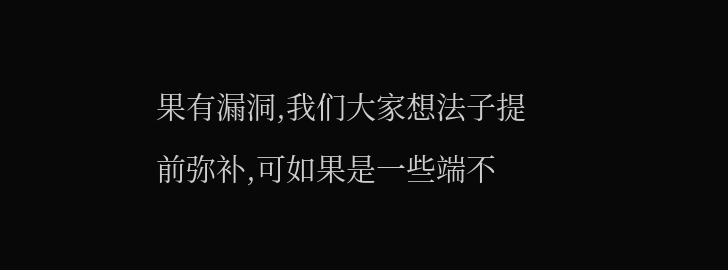果有漏洞,我们大家想法子提前弥补,可如果是一些端不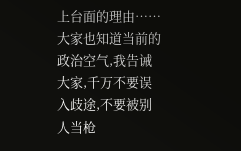上台面的理由……大家也知道当前的政治空气,我告诫大家,千万不要误入歧途,不要被别人当枪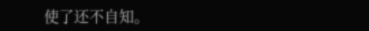使了还不自知。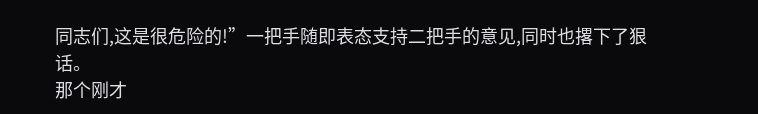同志们,这是很危险的!”一把手随即表态支持二把手的意见,同时也撂下了狠话。
那个刚才